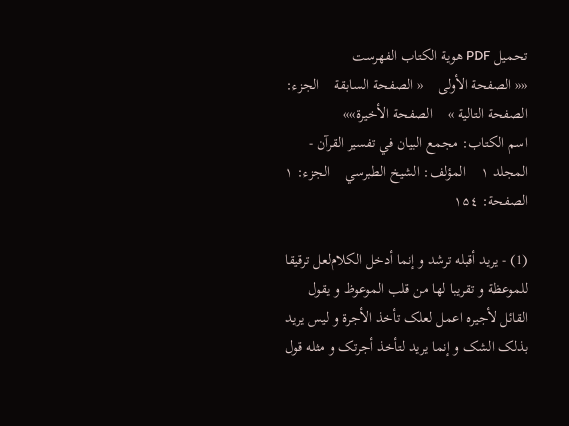تحمیل PDF هویة الکتاب الفهرست
«« الصفحة الأولی    « الصفحة السابقة    الجزء:    الصفحة التالیة »    الصفحة الأخیرة»»
اسم الکتاب: مجمع البيان في تفسير القرآن - المجلد ۱    المؤلف: الشيخ الطبرسي    الجزء: ۱    الصفحة: ۱۵٤

(1) - یرید أقبله ترشد و إنما أدخل الکلام‌لعل ترقیقا للموعظة و تقریبا لها من قلب الموعوظ و یقول القائل لأجیره اعمل لعلک تأخذ الأجرة و لیس یرید بذلک الشک و إنما یرید لتأخذ أجرتک و مثله قول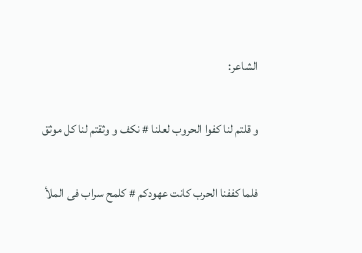الشاعر:

و قلتم لنا کفوا الحروب لعلنا # نکف و وثقتم لنا کل موثق

فلما کففنا الحرب کانت عهودکم # کلمح سراب فی الملأ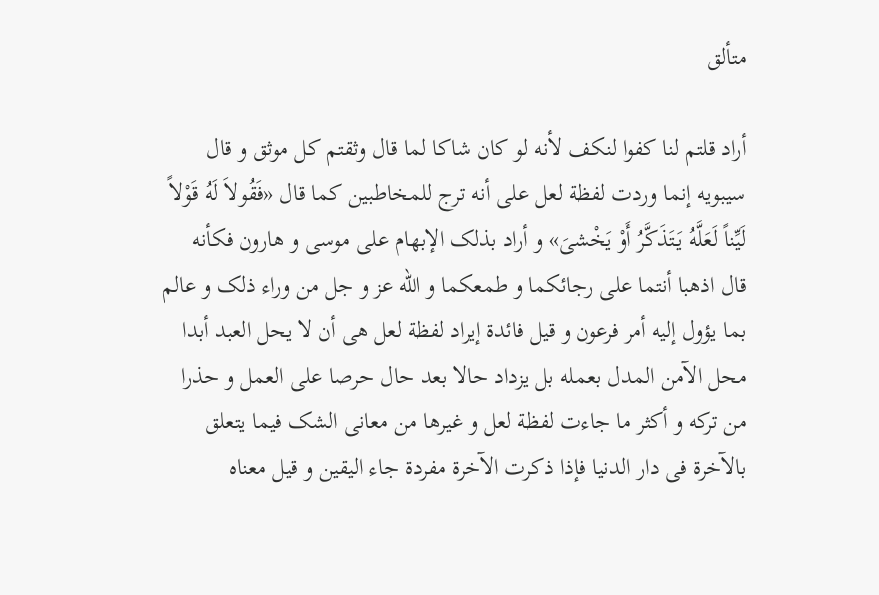متألق‌

أراد قلتم لنا کفوا لنکف لأنه لو کان شاکا لما قال وثقتم کل موثق و قال سیبویه إنما وردت لفظة لعل على أنه ترج للمخاطبین کما قال‌ «فَقُولاَ لَهُ قَوْلاً لَیِّناً لَعَلَّهُ یَتَذَکَّرُ أَوْ یَخْشى‌َ» و أراد بذلک الإبهام على موسى و هارون فکأنه قال اذهبا أنتما على رجائکما و طمعکما و الله عز و جل من وراء ذلک و عالم بما یؤول إلیه أمر فرعون و قیل فائدة إیراد لفظة لعل هی أن لا یحل العبد أبدا محل الآمن المدل بعمله بل یزداد حالا بعد حال حرصا على العمل و حذرا من ترکه و أکثر ما جاءت لفظة لعل و غیرها من معانی الشک فیما یتعلق بالآخرة فی دار الدنیا فإذا ذکرت الآخرة مفردة جاء الیقین و قیل معناه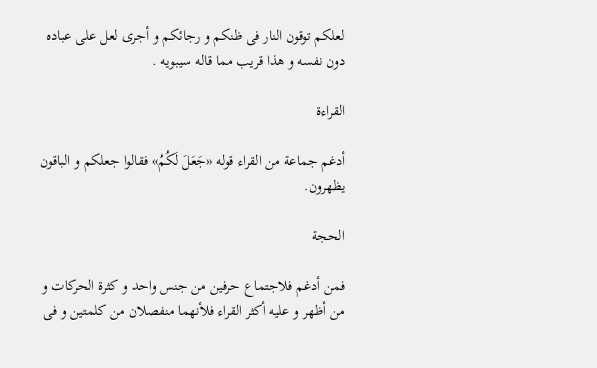لعلکم توقون النار فی ظنکم و رجائکم و أجرى لعل على عباده دون نفسه و هذا قریب مما قاله سیبویه .

القراءة

أدغم جماعة من القراء قوله «جَعَلَ لَکُمُ» فقالوا جعلکم و الباقون یظهرون.

الحجة

فمن أدغم فلاجتماع حرفین من جنس واحد و کثرة الحرکات و من أظهر و علیه أکثر القراء فلأنهما منفصلان من کلمتین و فی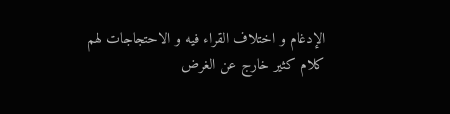الإدغام و اختلاف القراء فیه و الاحتجاجات لهم کلام کثیر خارج عن الغرض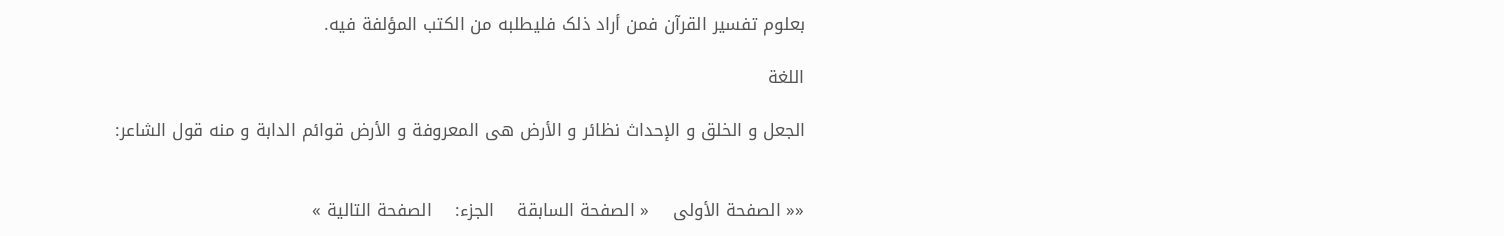بعلوم تفسیر القرآن فمن أراد ذلک فلیطلبه من الکتب المؤلفة فیه.

اللغة

الجعل و الخلق و الإحداث نظائر و الأرض هی المعروفة و الأرض قوائم الدابة و منه قول الشاعر:


«« الصفحة الأولی    « الصفحة السابقة    الجزء:    الصفحة التالیة »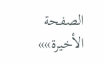الصفحة الأخیرة»»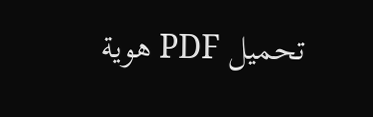تحمیل PDF هویة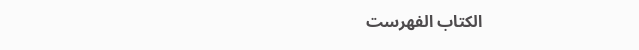الکتاب الفهرست